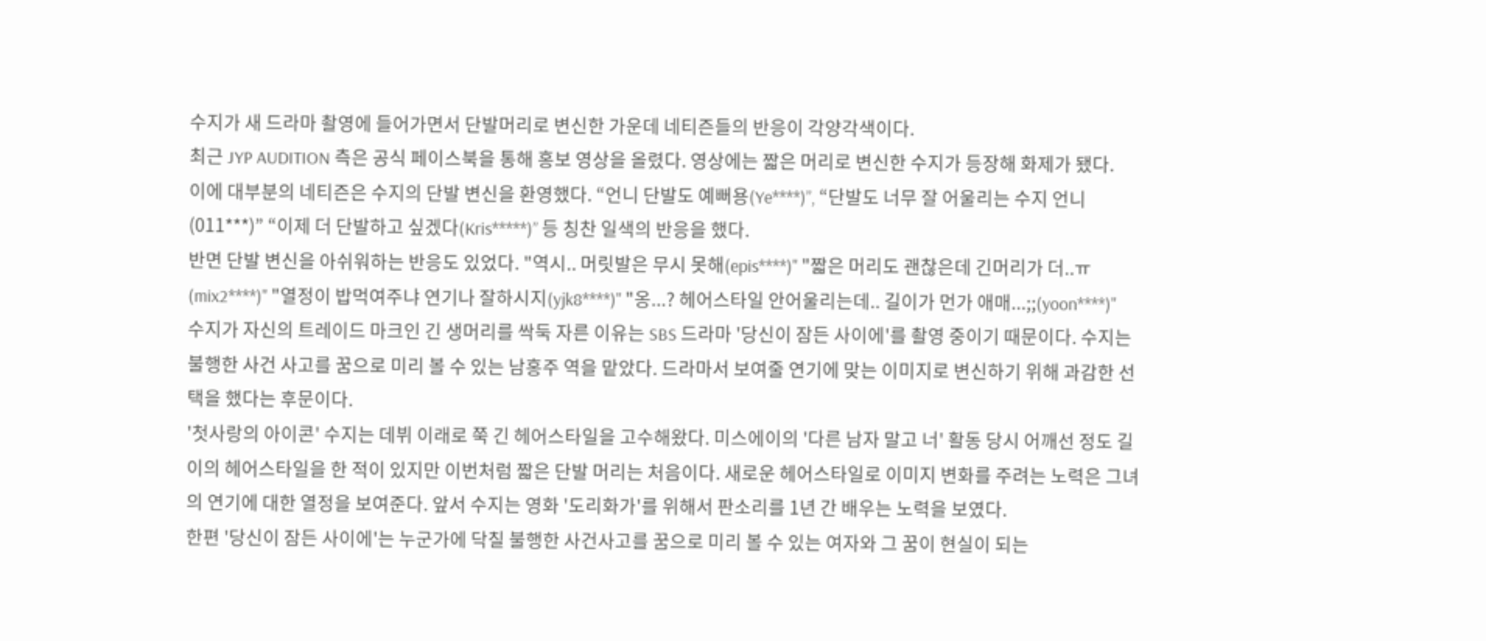수지가 새 드라마 촬영에 들어가면서 단발머리로 변신한 가운데 네티즌들의 반응이 각양각색이다.
최근 JYP AUDITION 측은 공식 페이스북을 통해 홍보 영상을 올렸다. 영상에는 짧은 머리로 변신한 수지가 등장해 화제가 됐다.
이에 대부분의 네티즌은 수지의 단발 변신을 환영했다. “언니 단발도 예뻐용(Ye****)”, “단발도 너무 잘 어울리는 수지 언니(011***)” “이제 더 단발하고 싶겠다(Kris*****)” 등 칭찬 일색의 반응을 했다.
반면 단발 변신을 아쉬워하는 반응도 있었다. "역시.. 머릿발은 무시 못해(epis****)" "짧은 머리도 괜찮은데 긴머리가 더..ㅠ(mix2****)" "열정이 밥먹여주냐 연기나 잘하시지(yjk8****)" "옹...? 헤어스타일 안어울리는데.. 길이가 먼가 애매...;;(yoon****)"
수지가 자신의 트레이드 마크인 긴 생머리를 싹둑 자른 이유는 SBS 드라마 '당신이 잠든 사이에'를 촬영 중이기 때문이다. 수지는 불행한 사건 사고를 꿈으로 미리 볼 수 있는 남홍주 역을 맡았다. 드라마서 보여줄 연기에 맞는 이미지로 변신하기 위해 과감한 선택을 했다는 후문이다.
'첫사랑의 아이콘' 수지는 데뷔 이래로 쭉 긴 헤어스타일을 고수해왔다. 미스에이의 '다른 남자 말고 너' 활동 당시 어깨선 정도 길이의 헤어스타일을 한 적이 있지만 이번처럼 짧은 단발 머리는 처음이다. 새로운 헤어스타일로 이미지 변화를 주려는 노력은 그녀의 연기에 대한 열정을 보여준다. 앞서 수지는 영화 '도리화가'를 위해서 판소리를 1년 간 배우는 노력을 보였다.
한편 '당신이 잠든 사이에'는 누군가에 닥칠 불행한 사건사고를 꿈으로 미리 볼 수 있는 여자와 그 꿈이 현실이 되는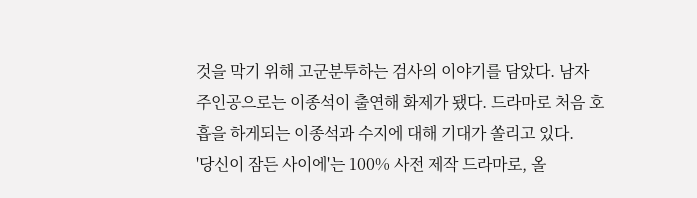것을 막기 위해 고군분투하는 검사의 이야기를 담았다. 남자 주인공으로는 이종석이 출연해 화제가 됐다. 드라마로 처음 호흡을 하게되는 이종석과 수지에 대해 기대가 쏠리고 있다.
'당신이 잠든 사이에'는 100% 사전 제작 드라마로, 올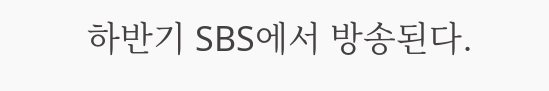하반기 SBS에서 방송된다.